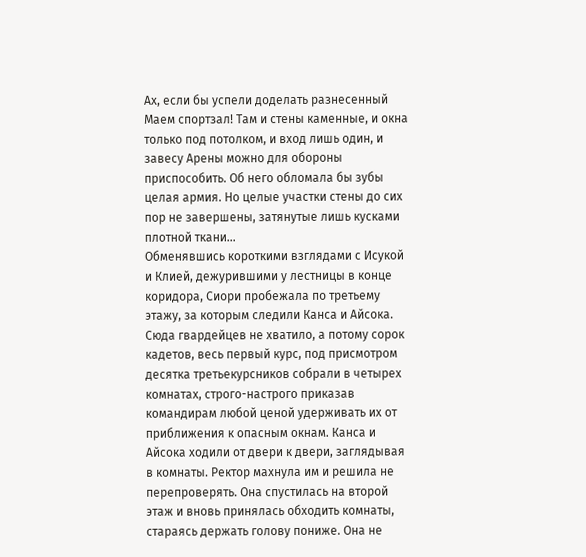Ах, если бы успели доделать разнесенный Маем спортзал! Там и стены каменные, и окна только под потолком, и вход лишь один, и завесу Арены можно для обороны приспособить. Об него обломала бы зубы целая армия. Но целые участки стены до сих пор не завершены, затянутые лишь кусками плотной ткани…
Обменявшись короткими взглядами с Исукой и Клией, дежурившими у лестницы в конце коридора, Сиори пробежала по третьему этажу, за которым следили Канса и Айсока. Сюда гвардейцев не хватило, а потому сорок кадетов, весь первый курс, под присмотром десятка третьекурсников собрали в четырех комнатах, строго-настрого приказав командирам любой ценой удерживать их от приближения к опасным окнам. Канса и Айсока ходили от двери к двери, заглядывая в комнаты. Ректор махнула им и решила не перепроверять. Она спустилась на второй этаж и вновь принялась обходить комнаты, стараясь держать голову пониже. Она не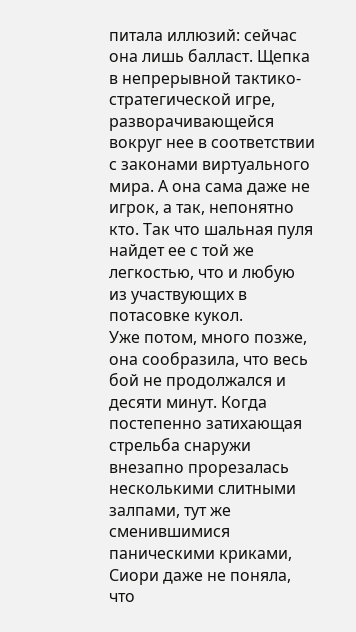питала иллюзий: сейчас она лишь балласт. Щепка в непрерывной тактико-стратегической игре, разворачивающейся вокруг нее в соответствии с законами виртуального мира. А она сама даже не игрок, а так, непонятно кто. Так что шальная пуля найдет ее с той же легкостью, что и любую из участвующих в потасовке кукол.
Уже потом, много позже, она сообразила, что весь бой не продолжался и десяти минут. Когда постепенно затихающая стрельба снаружи внезапно прорезалась несколькими слитными залпами, тут же сменившимися паническими криками, Сиори даже не поняла, что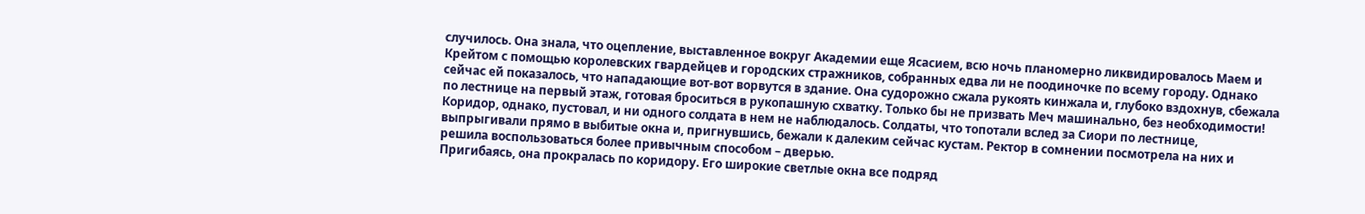случилось. Она знала, что оцепление, выставленное вокруг Академии еще Ясасием, всю ночь планомерно ликвидировалось Маем и Крейтом с помощью королевских гвардейцев и городских стражников, собранных едва ли не поодиночке по всему городу. Однако сейчас ей показалось, что нападающие вот-вот ворвутся в здание. Она судорожно сжала рукоять кинжала и, глубоко вздохнув, сбежала по лестнице на первый этаж, готовая броситься в рукопашную схватку. Только бы не призвать Меч машинально, без необходимости! Коридор, однако, пустовал, и ни одного солдата в нем не наблюдалось. Солдаты, что топотали вслед за Сиори по лестнице, выпрыгивали прямо в выбитые окна и, пригнувшись, бежали к далеким сейчас кустам. Ректор в сомнении посмотрела на них и решила воспользоваться более привычным способом – дверью.
Пригибаясь, она прокралась по коридору. Его широкие светлые окна все подряд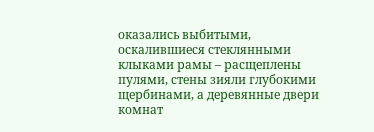оказались выбитыми, оскалившиеся стеклянными клыками рамы – расщеплены пулями, стены зияли глубокими щербинами, а деревянные двери комнат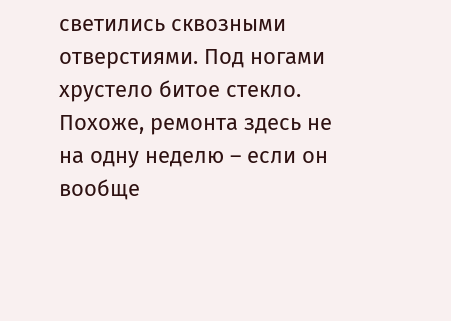светились сквозными отверстиями. Под ногами хрустело битое стекло. Похоже, ремонта здесь не на одну неделю – если он вообще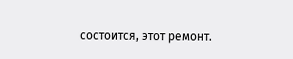состоится, этот ремонт.